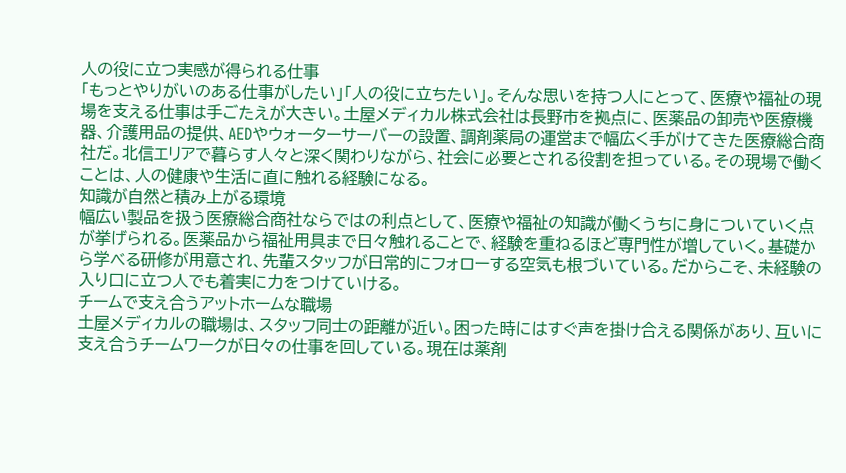人の役に立つ実感が得られる仕事
「もっとやりがいのある仕事がしたい」「人の役に立ちたい」。そんな思いを持つ人にとって、医療や福祉の現場を支える仕事は手ごたえが大きい。土屋メディカル株式会社は長野市を拠点に、医薬品の卸売や医療機器、介護用品の提供、AEDやウォーターサーバーの設置、調剤薬局の運営まで幅広く手がけてきた医療総合商社だ。北信エリアで暮らす人々と深く関わりながら、社会に必要とされる役割を担っている。その現場で働くことは、人の健康や生活に直に触れる経験になる。
知識が自然と積み上がる環境
幅広い製品を扱う医療総合商社ならではの利点として、医療や福祉の知識が働くうちに身についていく点が挙げられる。医薬品から福祉用具まで日々触れることで、経験を重ねるほど専門性が増していく。基礎から学べる研修が用意され、先輩スタッフが日常的にフォローする空気も根づいている。だからこそ、未経験の入り口に立つ人でも着実に力をつけていける。
チームで支え合うアットホームな職場
土屋メディカルの職場は、スタッフ同士の距離が近い。困った時にはすぐ声を掛け合える関係があり、互いに支え合うチームワークが日々の仕事を回している。現在は薬剤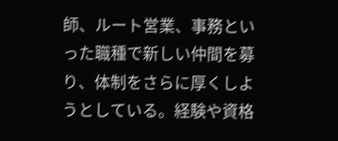師、ルート営業、事務といった職種で新しい仲間を募り、体制をさらに厚くしようとしている。経験や資格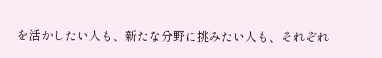を活かしたい人も、新たな分野に挑みたい人も、それぞれ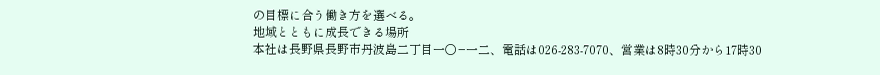の目標に合う働き方を選べる。
地域とともに成長できる場所
本社は長野県長野市丹波島二丁目一〇−一二、電話は026-283-7070、営業は8時30分から17時30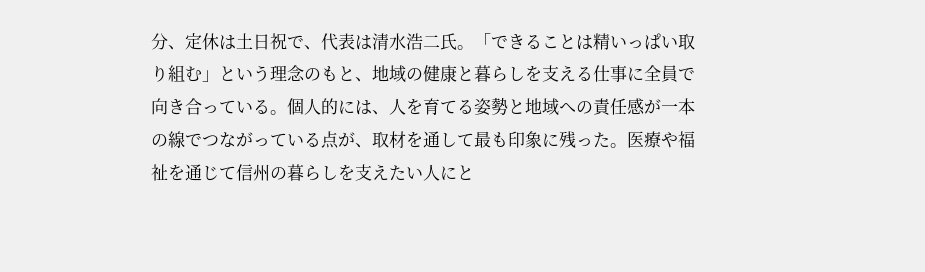分、定休は土日祝で、代表は清水浩二氏。「できることは精いっぱい取り組む」という理念のもと、地域の健康と暮らしを支える仕事に全員で向き合っている。個人的には、人を育てる姿勢と地域への責任感が一本の線でつながっている点が、取材を通して最も印象に残った。医療や福祉を通じて信州の暮らしを支えたい人にと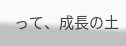って、成長の土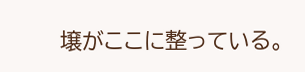壌がここに整っている。